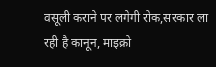वसूली कराने पर लगेगी रोक,सरकार ला रही है कानून, माइक्रो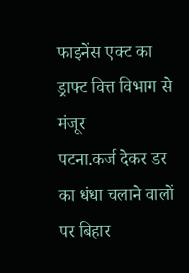फाइनेंस एक्ट का ड्राफ्ट वित्त विभाग से मंजूर
पटना.कर्ज देकर डर का धंधा चलाने वालों पर बिहार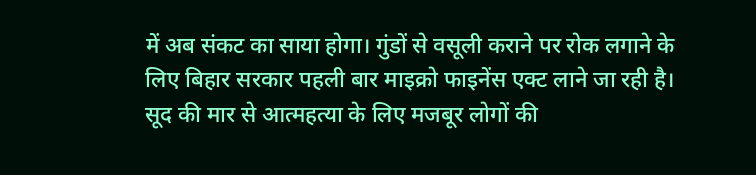में अब संकट का साया होगा। गुंडों से वसूली कराने पर रोक लगाने के लिए बिहार सरकार पहली बार माइक्रो फाइनेंस एक्ट लाने जा रही है। सूद की मार से आत्महत्या के लिए मजबूर लोगों की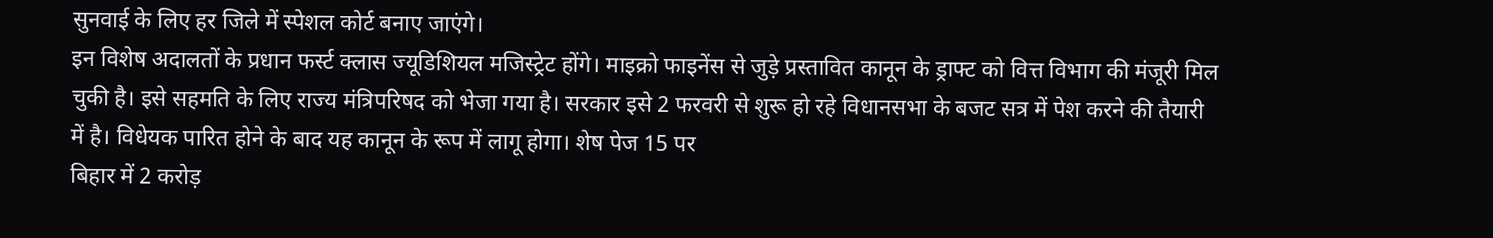सुनवाई के लिए हर जिले में स्पेशल कोर्ट बनाए जाएंगे।
इन विशेष अदालतों के प्रधान फर्स्ट क्लास ज्यूडिशियल मजिस्ट्रेट होंगे। माइक्रो फाइनेंस से जुड़े प्रस्तावित कानून के ड्राफ्ट को वित्त विभाग की मंजूरी मिल चुकी है। इसे सहमति के लिए राज्य मंत्रिपरिषद को भेजा गया है। सरकार इसे 2 फरवरी से शुरू हो रहे विधानसभा के बजट सत्र में पेश करने की तैयारी में है। विधेयक पारित होने के बाद यह कानून के रूप में लागू होगा। शेष पेज 15 पर
बिहार में 2 करोड़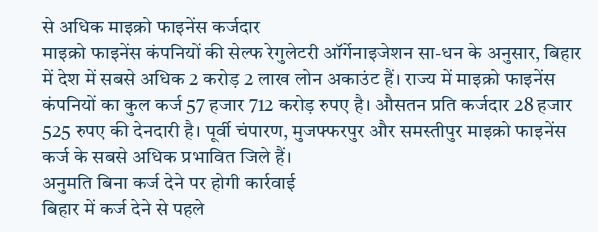से अधिक माइक्रो फाइनेंस कर्जदार
माइक्रो फाइनेंस कंपनियों की सेल्फ रेगुलेटरी ऑर्गेनाइजेशन सा-धन के अनुसार, बिहार में देश में सबसे अधिक 2 करोड़ 2 लाख लोन अकाउंट हैं। राज्य में माइक्रो फाइनेंस कंपनियों का कुल कर्ज 57 हजार 712 करोड़ रुपए है। औसतन प्रति कर्जदार 28 हजार 525 रुपए की देनदारी है। पूर्वी चंपारण, मुजफ्फरपुर और समस्तीपुर माइक्रो फाइनेंस कर्ज के सबसे अधिक प्रभावित जिले हैं।
अनुमति बिना कर्ज देने पर होगी कार्रवाई
बिहार में कर्ज देने से पहले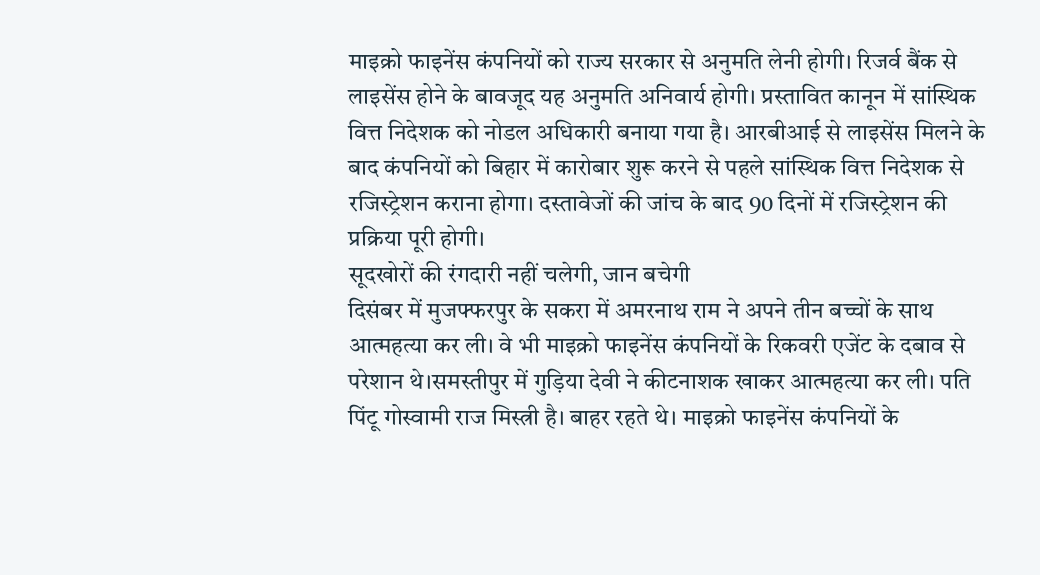माइक्रो फाइनेंस कंपनियों को राज्य सरकार से अनुमति लेनी होगी। रिजर्व बैंक से लाइसेंस होने के बावजूद यह अनुमति अनिवार्य होगी। प्रस्तावित कानून में सांस्थिक वित्त निदेशक को नोडल अधिकारी बनाया गया है। आरबीआई से लाइसेंस मिलने के बाद कंपनियों को बिहार में कारोबार शुरू करने से पहले सांस्थिक वित्त निदेशक से रजिस्ट्रेशन कराना होगा। दस्तावेजों की जांच के बाद 90 दिनों में रजिस्ट्रेशन की प्रक्रिया पूरी होगी।
सूदखोरों की रंगदारी नहीं चलेगी, जान बचेगी
दिसंबर में मुजफ्फरपुर के सकरा में अमरनाथ राम ने अपने तीन बच्चों के साथ आत्महत्या कर ली। वे भी माइक्रो फाइनेंस कंपनियों के रिकवरी एजेंट के दबाव से परेशान थे।समस्तीपुर में गुड़िया देवी ने कीटनाशक खाकर आत्महत्या कर ली। पति पिंटू गोस्वामी राज मिस्त्री है। बाहर रहते थे। माइक्रो फाइनेंस कंपनियों के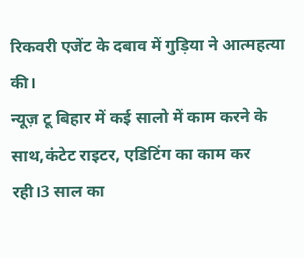रिकवरी एजेंट के दबाव में गुड़िया ने आत्महत्या की।
न्यूज़ टू बिहार में कई सालो में काम करने के साथ,कंटेट राइटर, एडिटिंग का काम कर रही।3 साल का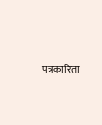पत्रकारिता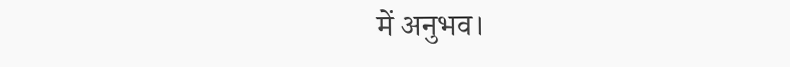में अनुभव।